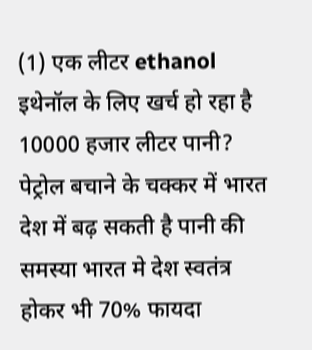(1) एक लीटर ethanol इथेनॉल के लिए खर्च हो रहा है 10000 हजार लीटर पानी? पेट्रोल बचाने के चक्कर में भारत देश में बढ़ सकती है पानी की समस्या भारत मे देश स्वतंत्र होकर भी 70% फायदा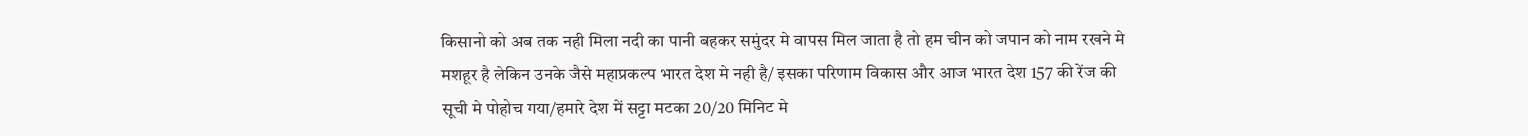किसानो को अब तक नही मिला नदी का पानी बहकर समुंदर मे वापस मिल जाता है तो हम चीन को जपान को नाम रखने मे मशहूर है लेकिन उनके जैसे महाप्रकल्प भारत देश मे नही है/ इसका परिणाम विकास और आज भारत देश 157 की रेंज की सूची मे पोहोच गया/हमारे देश में सट्टा मटका 20/20 मिनिट मे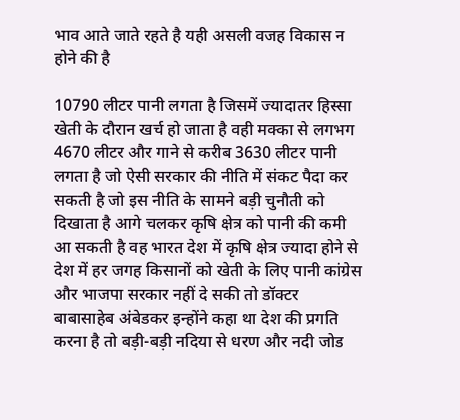भाव आते जाते रहते है यही असली वजह विकास न होने की है

10790 लीटर पानी लगता है जिसमें ज्यादातर हिस्सा खेती के दौरान खर्च हो जाता है वही मक्का से लगभग 4670 लीटर और गाने से करीब 3630 लीटर पानी लगता है जो ऐसी सरकार की नीति में संकट पैदा कर सकती है जो इस नीति के सामने बड़ी चुनौती को दिखाता है आगे चलकर कृषि क्षेत्र को पानी की कमी आ सकती है वह भारत देश में कृषि क्षेत्र ज्यादा होने से देश में हर जगह किसानों को खेती के लिए पानी कांग्रेस और भाजपा सरकार नहीं दे सकी तो डॉक्टर बाबासाहेब अंबेडकर इन्होंने कहा था देश की प्रगति करना है तो बड़ी-बड़ी नदिया से धरण और नदी जोड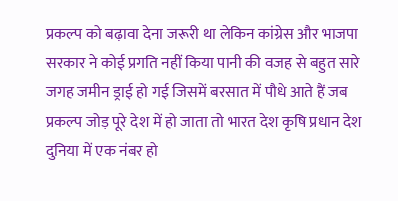प्रकल्प को बढ़ावा देना जरूरी था लेकिन कांग्रेस और भाजपा सरकार ने कोई प्रगति नहीं किया पानी की वजह से बहुत सारे जगह जमीन ड्राई हो गई जिसमें बरसात में पौधे आते हैं जब प्रकल्प जोड़ पूरे देश में हो जाता तो भारत देश कृषि प्रधान देश दुनिया में एक नंबर हो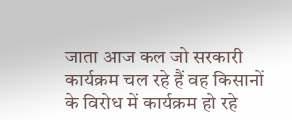जाता आज कल जो सरकारी कार्यक्रम चल रहे हैं वह किसानों के विरोध में कार्यक्रम हो रहे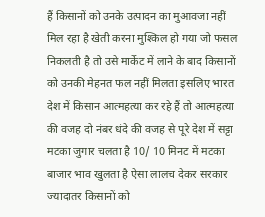हैं किसानों को उनके उत्पादन का मुआवजा नहीं मिल रहा है खेती करना मुश्किल हो गया जो फसल निकलती है तो उसे मार्केट में लाने के बाद किसानों को उनकी मेहनत फल नहीं मिलता इसलिए भारत देश में किसान आत्महत्या कर रहे हैं तो आत्महत्या की वजह दो नंबर धंदे की वजह से पूरे देश में सट्टा मटका जुगार चलता है 10/ 10 मिनट में मटका बाजार भाव खुलता है ऐसा लालच देकर सरकार ज्यादातर किसानों को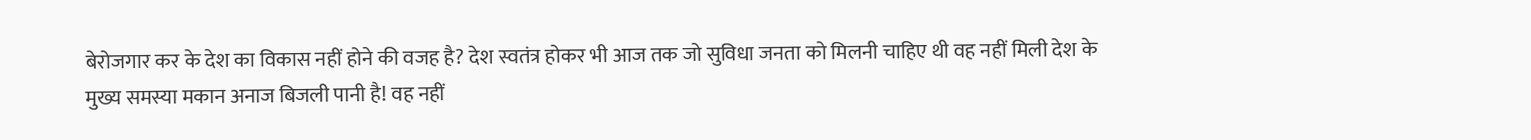बेरोजगार कर के देश का विकास नहीं होने की वजह है? देश स्वतंत्र होकर भी आज तक जो सुविधा जनता को मिलनी चाहिए थी वह नहीं मिली देश के मुख्य समस्या मकान अनाज बिजली पानी है! वह नहीं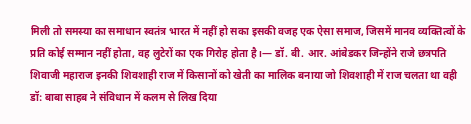मिली तो समस्या का समाधान स्वतंत्र भारत में नहीं हो सका इसकी वजह एक ऐसा समाज, जिसमें मानव व्यक्तित्वों के प्रति कोई सम्मान नहीं होता, वह लुटेरों का एक गिरोह होता है।— डॉ. बी. आर. आंबेडकर जिन्होंने राजे छत्रपति शिवाजी महाराज इनकी शिवशाही राज में किसानों को खेती का मालिक बनाया जो शिवशाही में राज चलता था वही डॉ: बाबा साहब ने संविधान में कलम से लिख दिया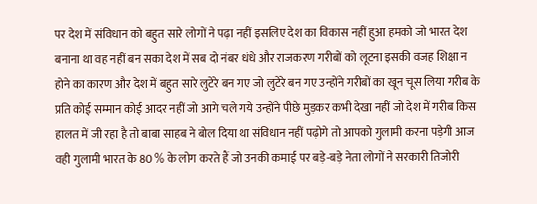पर देश में संविधान को बहुत सारे लोगों ने पढ़ा नहीं इसलिए देश का विकास नहीं हुआ हमको जो भारत देश बनाना था वह नहीं बन सका देश में सब दो नंबर धंधे और राजकरण गरीबों को लूटना इसकी वजह शिक्षा न होने का कारण और देश में बहुत सारे लुटेरे बन गए जो लुटेरे बन गए उन्होंने गरीबों का खून चूस लिया गरीब के प्रति कोई सम्मान कोई आदर नहीं जो आगे चले गये उन्होंने पीछे मुड़कर कभी देखा नहीं जो देश में गरीब किस हालत में जी रहा है तो बाबा साहब ने बोल दिया था संविधान नहीं पढ़ोगे तो आपको गुलामी करना पड़ेगी आज वही गुलामी भारत के 80 % के लोग करते हैं जो उनकी कमाई पर बड़े-बड़े नेता लोगों ने सरकारी तिजोरी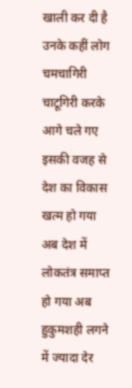खाली कर दी है उनके कहीं लोग चमचागिरी चाटूगिरी करके आगे चले गए इसकी वजह से देश का विकास खत्म हो गया अब देश में लोकतंत्र समाप्त हो गया अब हुकुमशही लगने में ज्यादा देर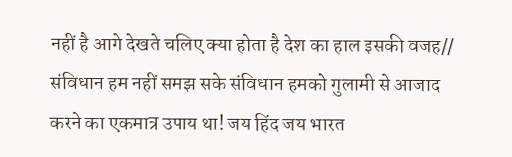नहीं है आगे देखते चलिए क्या होता है देश का हाल इसकी वजह// संविधान हम नहीं समझ सके संविधान हमको गुलामी से आजाद करने का एकमात्र उपाय था! जय हिंद जय भारत